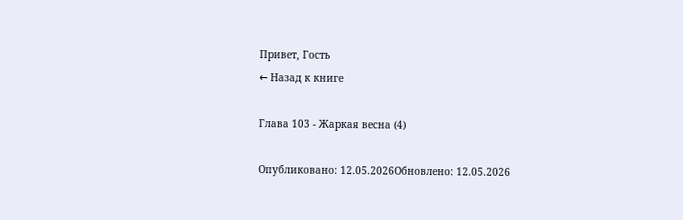Привет, Гость
← Назад к книге

Глава 103 - Жаркая весна (4)

Опубликовано: 12.05.2026Обновлено: 12.05.2026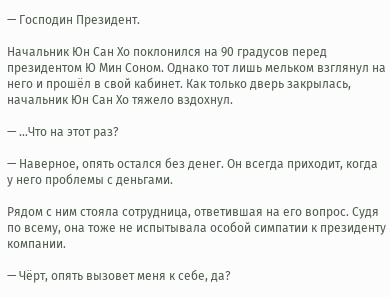— Господин Президент.

Начальник Юн Сан Хо поклонился на 90 градусов перед президентом Ю Мин Соном. Однако тот лишь мельком взглянул на него и прошёл в свой кабинет. Как только дверь закрылась, начальник Юн Сан Хо тяжело вздохнул.

— …Что на этот раз?

— Наверное, опять остался без денег. Он всегда приходит, когда у него проблемы с деньгами.

Рядом с ним стояла сотрудница, ответившая на его вопрос. Судя по всему, она тоже не испытывала особой симпатии к президенту компании.

— Чёрт, опять вызовет меня к себе, да?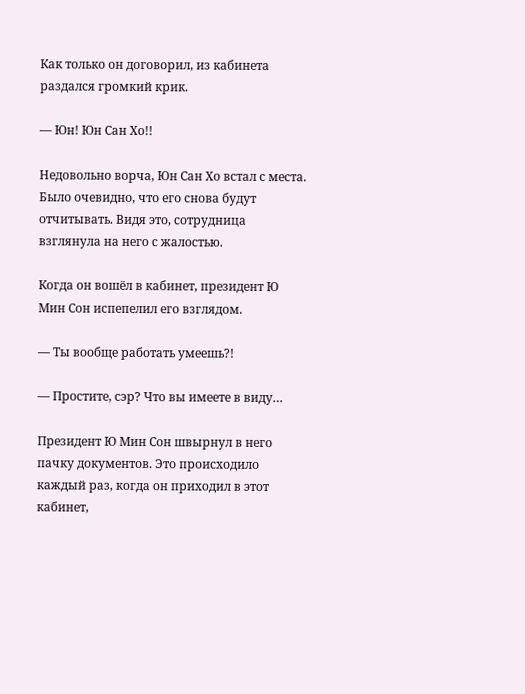Как только он договорил, из кабинета раздался громкий крик.

— Юн! Юн Сан Хо!!

Недовольно ворча, Юн Сан Хо встал с места. Было очевидно, что его снова будут отчитывать. Видя это, сотрудница взглянула на него с жалостью.

Когда он вошёл в кабинет, президент Ю Мин Сон испепелил его взглядом.

— Ты вообще работать умеешь?!

— Простите, сэр? Что вы имеете в виду…

Президент Ю Мин Сон швырнул в него пачку документов. Это происходило каждый раз, когда он приходил в этот кабинет,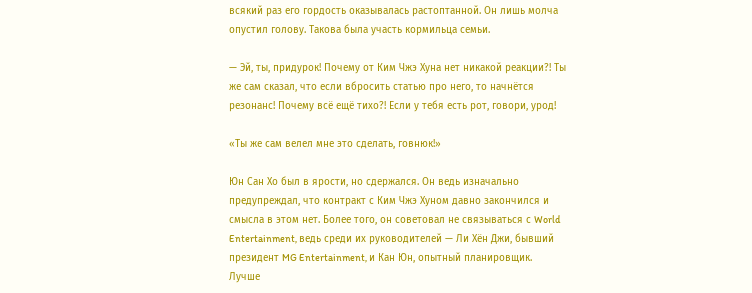всякий раз его гордость оказывалась растоптанной. Он лишь молча опустил голову. Такова была участь кормильца семьи.

— Эй, ты, придурок! Почему от Ким Чжэ Хуна нет никакой реакции?! Ты же сам сказал, что если вбросить статью про него, то начнётся резонанс! Почему всё ещё тихо?! Если у тебя есть рот, говори, урод!

«Ты же сам велел мне это сделать, говнюк!»

Юн Сан Хо был в ярости, но сдержался. Он ведь изначально предупреждал, что контракт с Ким Чжэ Хуном давно закончился и смысла в этом нет. Более того, он советовал не связываться с World Entertainment, ведь среди их руководителей — Ли Хён Джи, бывший президент MG Entertainment, и Кан Юн, опытный планировщик. Лучше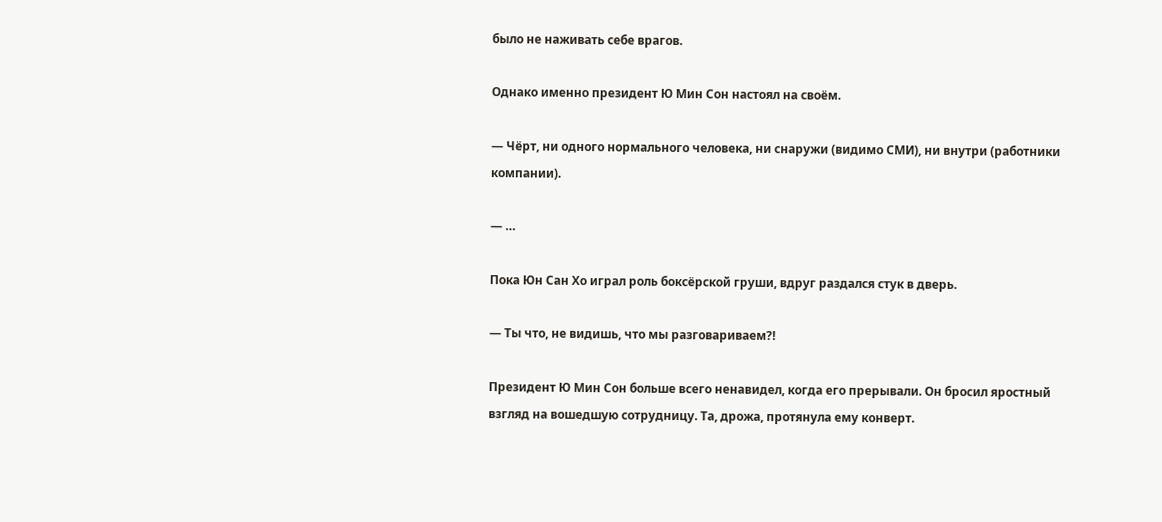было не наживать себе врагов.

Однако именно президент Ю Мин Сон настоял на своём.

— Чёрт, ни одного нормального человека, ни снаружи (видимо СМИ), ни внутри (работники компании).

— …

Пока Юн Сан Хо играл роль боксёрской груши, вдруг раздался стук в дверь.

— Ты что, не видишь, что мы разговариваем?!

Президент Ю Мин Сон больше всего ненавидел, когда его прерывали. Он бросил яростный взгляд на вошедшую сотрудницу. Та, дрожа, протянула ему конверт.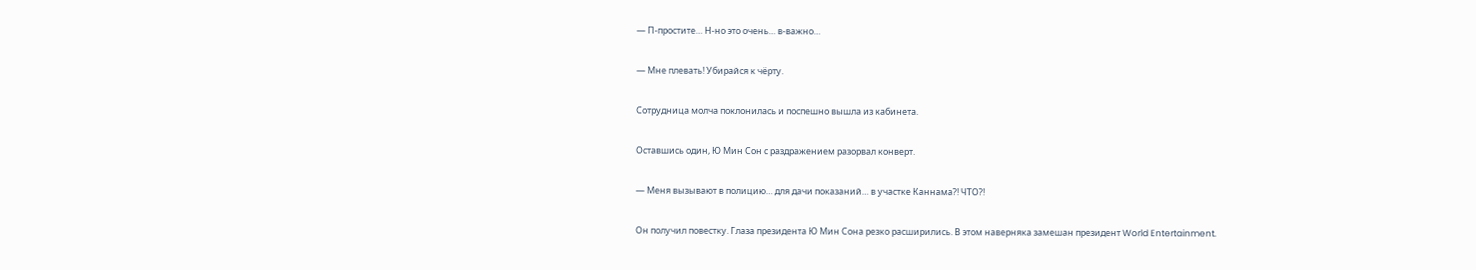— П-простите… Н-но это очень… в-важно…

— Мне плевать! Убирайся к чёрту.

Сотрудница молча поклонилась и поспешно вышла из кабинета.

Оставшись один, Ю Мин Сон с раздражением разорвал конверт.

— Меня вызывают в полицию… для дачи показаний… в участке Каннама?! ЧТО?!

Он получил повестку. Глаза президента Ю Мин Сона резко расширились. В этом наверняка замешан президент World Entertainment.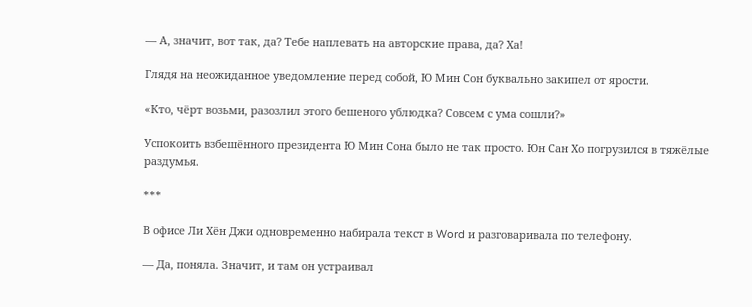— А, значит, вот так, да? Тебе наплевать на авторские права, да? Ха!

Глядя на неожиданное уведомление перед собой, Ю Мин Сон буквально закипел от ярости.

«Кто, чёрт возьми, разозлил этого бешеного ублюдка? Совсем с ума сошли?»

Успокоить взбешённого президента Ю Мин Сона было не так просто. Юн Сан Хо погрузился в тяжёлые раздумья.

***

В офисе Ли Хён Джи одновременно набирала текст в Word и разговаривала по телефону.

— Да, поняла. Значит, и там он устраивал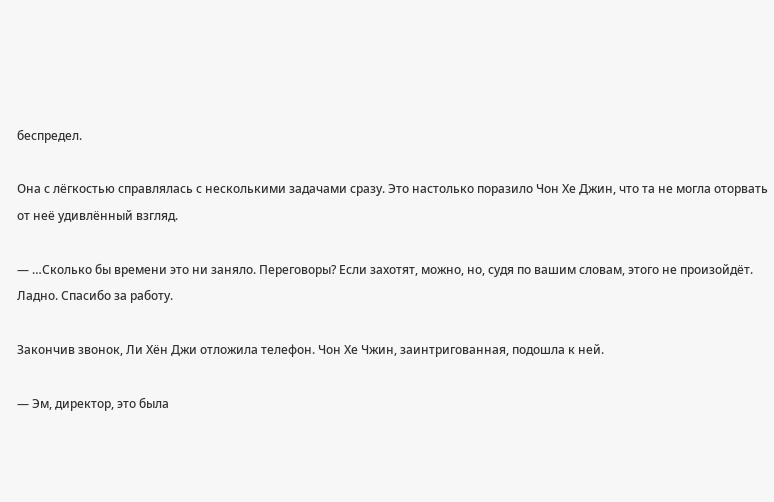беспредел.

Она с лёгкостью справлялась с несколькими задачами сразу. Это настолько поразило Чон Хе Джин, что та не могла оторвать от неё удивлённый взгляд.

— …Сколько бы времени это ни заняло. Переговоры? Если захотят, можно, но, судя по вашим словам, этого не произойдёт. Ладно. Спасибо за работу.

Закончив звонок, Ли Хён Джи отложила телефон. Чон Хе Чжин, заинтригованная, подошла к ней.

— Эм, директор, это была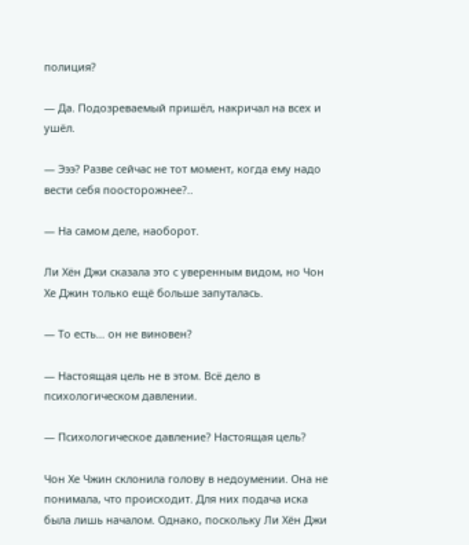полиция?

— Да. Подозреваемый пришёл, накричал на всех и ушёл.

— Эээ? Разве сейчас не тот момент, когда ему надо вести себя поосторожнее?..

— На самом деле, наоборот.

Ли Хён Джи сказала это с уверенным видом, но Чон Хе Джин только ещё больше запуталась.

— То есть… он не виновен?

— Настоящая цель не в этом. Всё дело в психологическом давлении.

— Психологическое давление? Настоящая цель?

Чон Хе Чжин склонила голову в недоумении. Она не понимала, что происходит. Для них подача иска была лишь началом. Однако, поскольку Ли Хён Джи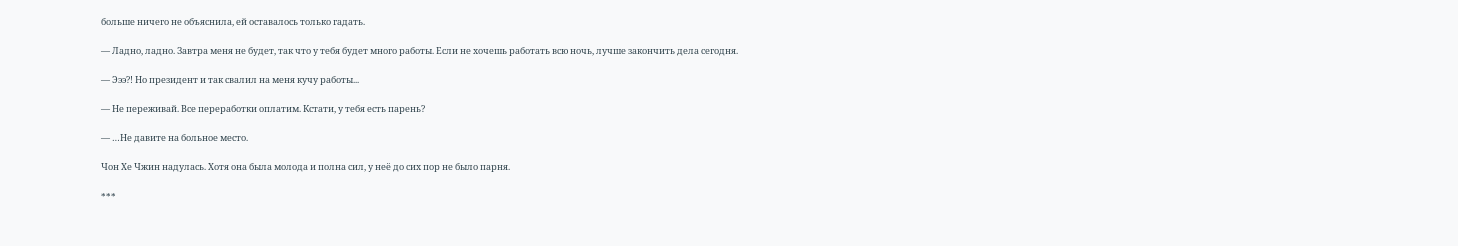больше ничего не объяснила, ей оставалось только гадать.

— Ладно, ладно. Завтра меня не будет, так что у тебя будет много работы. Если не хочешь работать всю ночь, лучше закончить дела сегодня.

— Эээ?! Но президент и так свалил на меня кучу работы...

— Не переживай. Все переработки оплатим. Кстати, у тебя есть парень?

— …Не давите на больное место.

Чон Хе Чжин надулась. Хотя она была молода и полна сил, у неё до сих пор не было парня.

***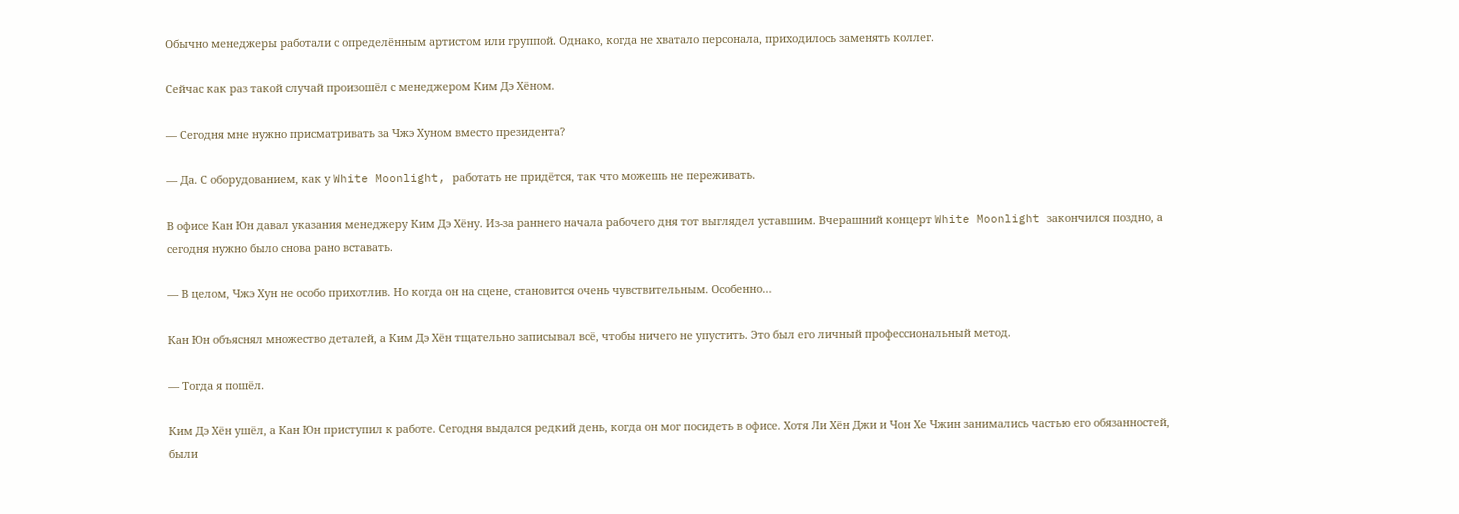Обычно менеджеры работали с определённым артистом или группой. Однако, когда не хватало персонала, приходилось заменять коллег.

Сейчас как раз такой случай произошёл с менеджером Ким Дэ Хёном.

— Сегодня мне нужно присматривать за Чжэ Хуном вместо президента?

— Да. С оборудованием, как у White Moonlight, работать не придётся, так что можешь не переживать.

В офисе Кан Юн давал указания менеджеру Ким Дэ Хёну. Из-за раннего начала рабочего дня тот выглядел уставшим. Вчерашний концерт White Moonlight закончился поздно, а сегодня нужно было снова рано вставать.

— В целом, Чжэ Хун не особо прихотлив. Но когда он на сцене, становится очень чувствительным. Особенно…

Кан Юн объяснял множество деталей, а Ким Дэ Хён тщательно записывал всё, чтобы ничего не упустить. Это был его личный профессиональный метод.

— Тогда я пошёл.

Ким Дэ Хён ушёл, а Кан Юн приступил к работе. Сегодня выдался редкий день, когда он мог посидеть в офисе. Хотя Ли Хён Джи и Чон Хе Чжин занимались частью его обязанностей, были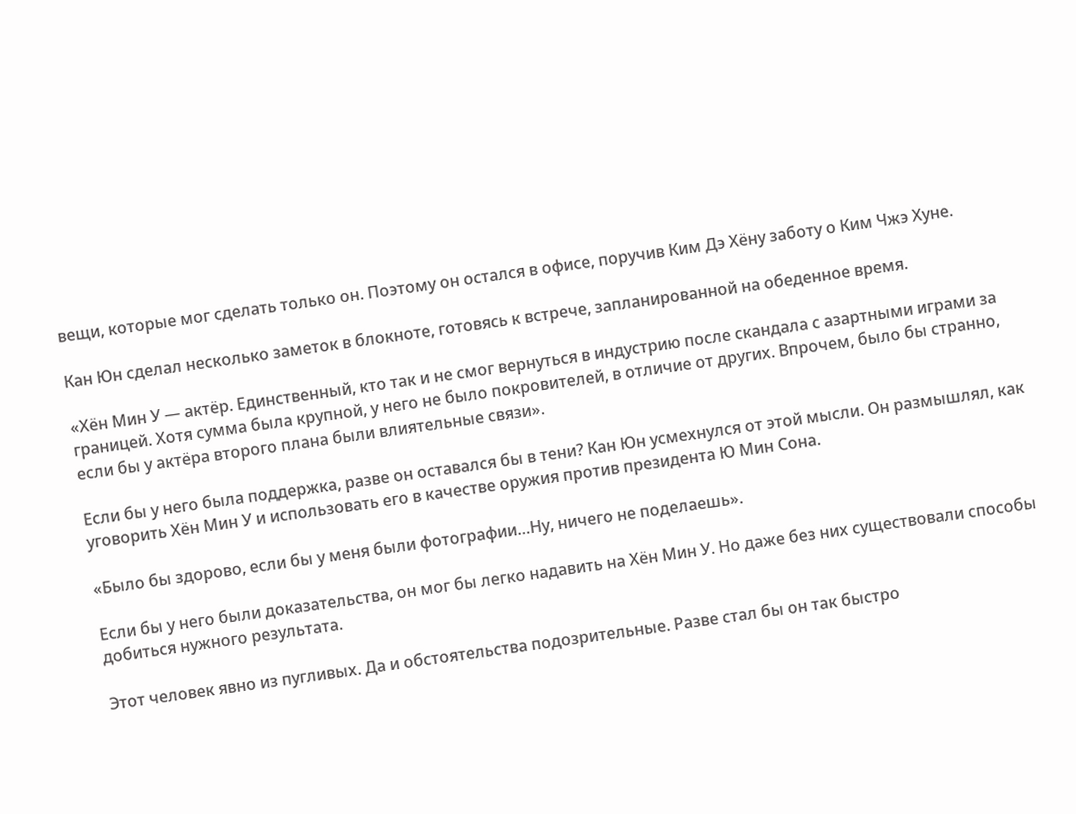вещи, которые мог сделать только он. Поэтому он остался в офисе, поручив Ким Дэ Хёну заботу о Ким Чжэ Хуне.

Кан Юн сделал несколько заметок в блокноте, готовясь к встрече, запланированной на обеденное время.

«Хён Мин У — актёр. Единственный, кто так и не смог вернуться в индустрию после скандала с азартными играми за границей. Хотя сумма была крупной, у него не было покровителей, в отличие от других. Впрочем, было бы странно, если бы у актёра второго плана были влиятельные связи».

Если бы у него была поддержка, разве он оставался бы в тени? Кан Юн усмехнулся от этой мысли. Он размышлял, как уговорить Хён Мин У и использовать его в качестве оружия против президента Ю Мин Сона.

«Было бы здорово, если бы у меня были фотографии…Ну, ничего не поделаешь».

Если бы у него были доказательства, он мог бы легко надавить на Хён Мин У. Но даже без них существовали способы добиться нужного результата.

Этот человек явно из пугливых. Да и обстоятельства подозрительные. Разве стал бы он так быстро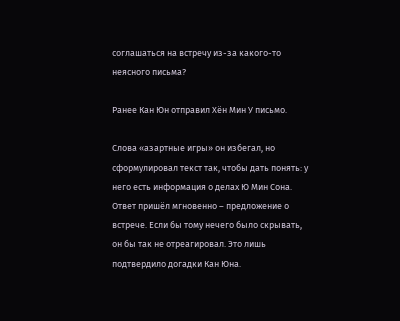соглашаться на встречу из-за какого-то неясного письма?

Ранее Кан Юн отправил Хён Мин У письмо.

Слова «азартные игры» он избегал, но сформулировал текст так, чтобы дать понять: у него есть информация о делах Ю Мин Сона. Ответ пришёл мгновенно – предложение о встрече. Если бы тому нечего было скрывать, он бы так не отреагировал. Это лишь подтвердило догадки Кан Юна.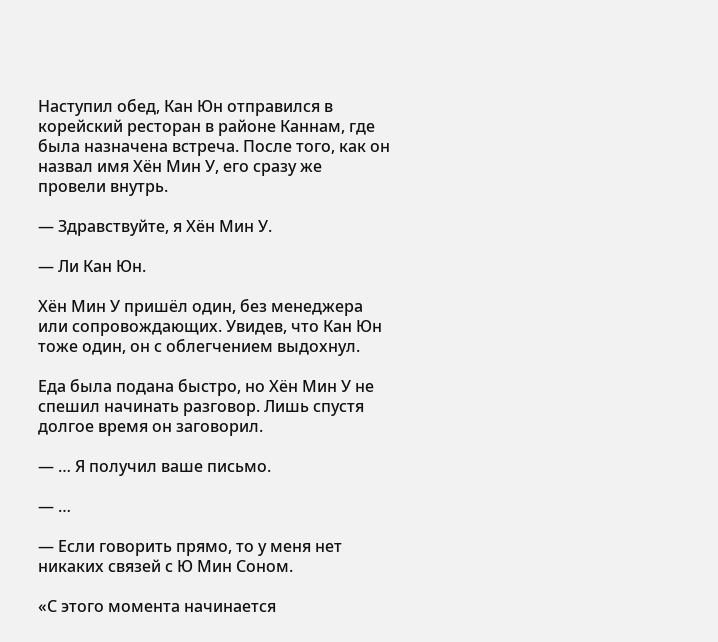Наступил обед, Кан Юн отправился в корейский ресторан в районе Каннам, где была назначена встреча. После того, как он назвал имя Хён Мин У, его сразу же провели внутрь.

— Здравствуйте, я Хён Мин У.

— Ли Кан Юн.

Хён Мин У пришёл один, без менеджера или сопровождающих. Увидев, что Кан Юн тоже один, он с облегчением выдохнул.

Еда была подана быстро, но Хён Мин У не спешил начинать разговор. Лишь спустя долгое время он заговорил.

— … Я получил ваше письмо.

— …

— Если говорить прямо, то у меня нет никаких связей с Ю Мин Соном.

«С этого момента начинается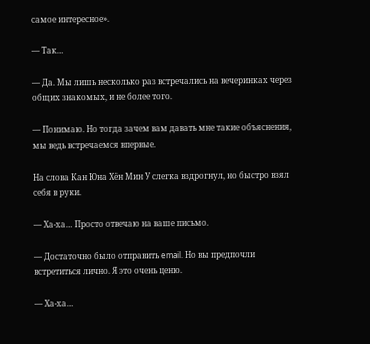самое интересное».

— Так…

— Да. Мы лишь несколько раз встречались на вечеринках через общих знакомых, и не более того.

— Понимаю. Но тогда зачем вам давать мне такие объяснения, мы ведь встречаемся впервые.

На слова Кан Юна Хён Мин У слегка вздрогнул, но быстро взял себя в руки.

— Ха-ха… Просто отвечаю на ваше письмо.

— Достаточно было отправить email. Но вы предпочли встретиться лично. Я это очень ценю.

— Ха-ха…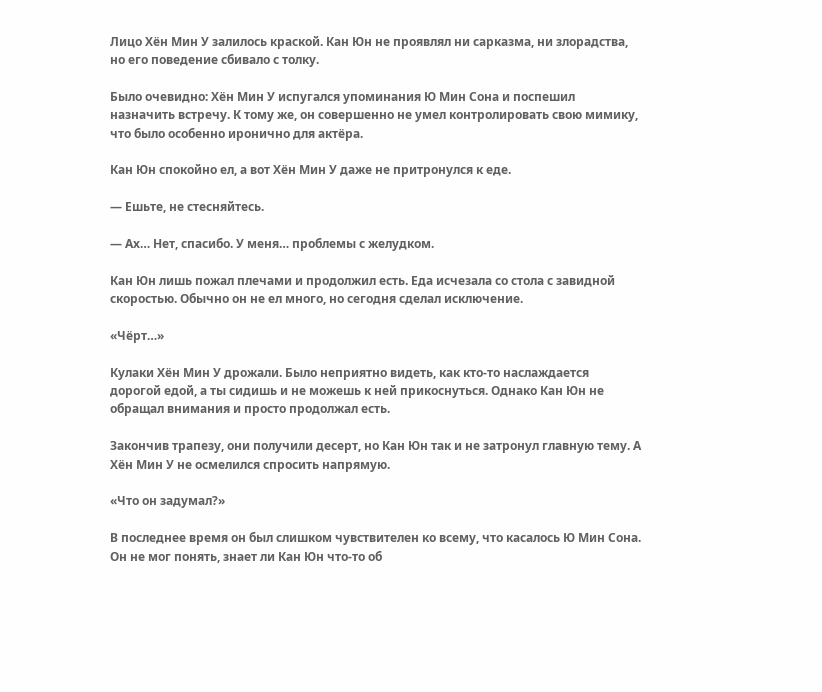Лицо Хён Мин У залилось краской. Кан Юн не проявлял ни сарказма, ни злорадства, но его поведение сбивало с толку.

Было очевидно: Хён Мин У испугался упоминания Ю Мин Сона и поспешил назначить встречу. К тому же, он совершенно не умел контролировать свою мимику, что было особенно иронично для актёра.

Кан Юн спокойно ел, а вот Хён Мин У даже не притронулся к еде.

— Ешьте, не стесняйтесь.

— Ах… Нет, спасибо. У меня… проблемы с желудком.

Кан Юн лишь пожал плечами и продолжил есть. Еда исчезала со стола с завидной скоростью. Обычно он не ел много, но сегодня сделал исключение.

«Чёрт…»

Кулаки Хён Мин У дрожали. Было неприятно видеть, как кто-то наслаждается дорогой едой, а ты сидишь и не можешь к ней прикоснуться. Однако Кан Юн не обращал внимания и просто продолжал есть.

Закончив трапезу, они получили десерт, но Кан Юн так и не затронул главную тему. А Хён Мин У не осмелился спросить напрямую.

«Что он задумал?»

В последнее время он был слишком чувствителен ко всему, что касалось Ю Мин Сона. Он не мог понять, знает ли Кан Юн что-то об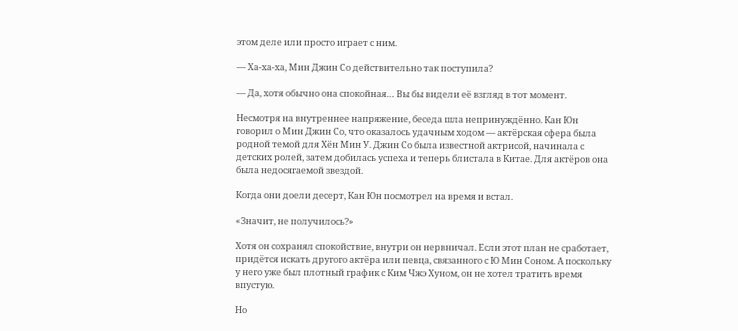этом деле или просто играет с ним.

— Ха-ха-ха, Мин Джин Со действительно так поступила?

— Да, хотя обычно она спокойная… Вы бы видели её взгляд в тот момент.

Несмотря на внутреннее напряжение, беседа шла непринуждённо. Кан Юн говорил о Мин Джин Со, что оказалось удачным ходом — актёрская сфера была родной темой для Хён Мин У. Джин Со была известной актрисой, начинала с детских ролей, затем добилась успеха и теперь блистала в Китае. Для актёров она была недосягаемой звездой.

Когда они доели десерт, Кан Юн посмотрел на время и встал.

«Значит, не получилось?»

Хотя он сохранял спокойствие, внутри он нервничал. Если этот план не сработает, придётся искать другого актёра или певца, связанного с Ю Мин Соном. А поскольку у него уже был плотный график с Ким Чжэ Хуном, он не хотел тратить время впустую.

Но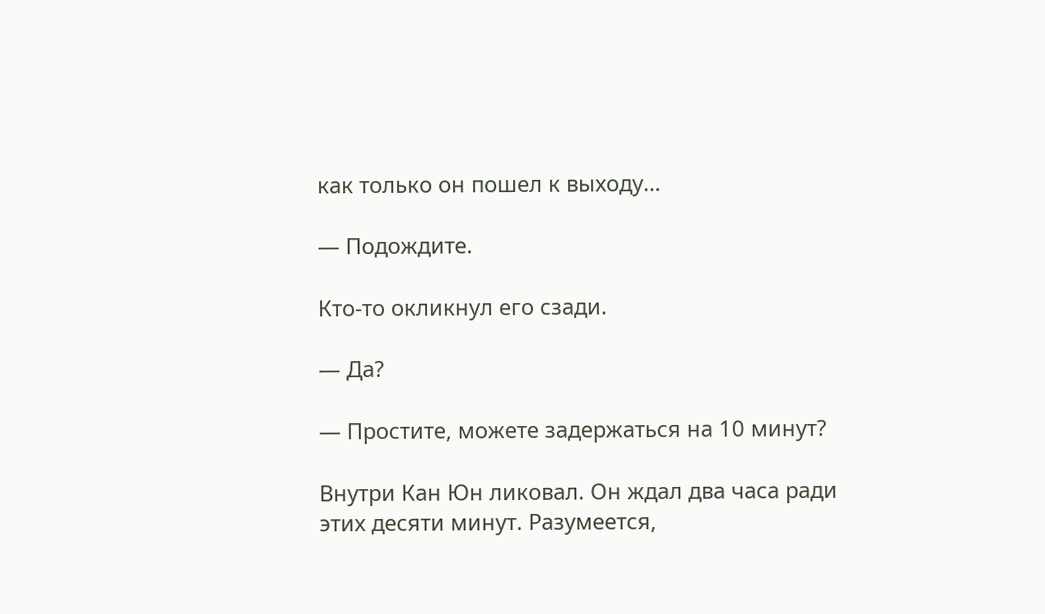как только он пошел к выходу…

— Подождите.

Кто-то окликнул его сзади.

— Да?

— Простите, можете задержаться на 10 минут?

Внутри Кан Юн ликовал. Он ждал два часа ради этих десяти минут. Разумеется,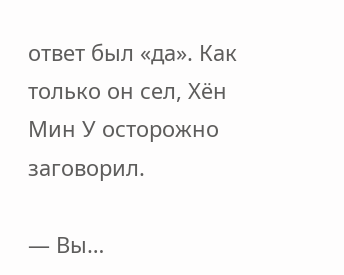ответ был «да». Как только он сел, Хён Мин У осторожно заговорил.

— Вы…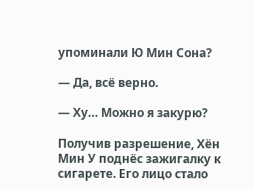упоминали Ю Мин Сона?

— Да, всё верно.

— Ху… Можно я закурю?

Получив разрешение, Хён Мин У поднёс зажигалку к сигарете. Его лицо стало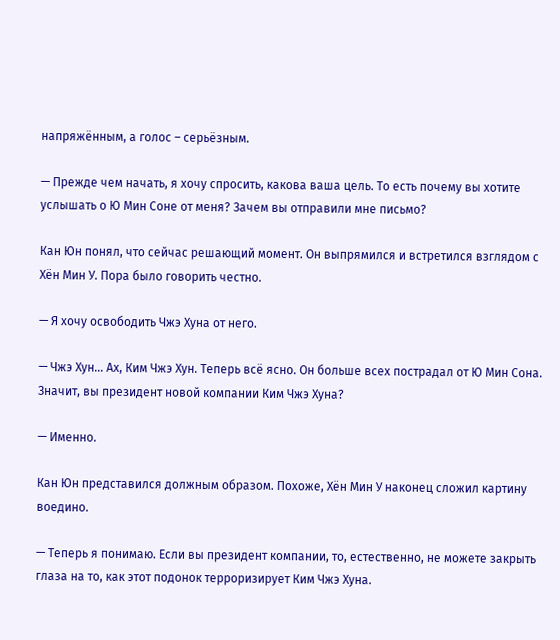напряжённым, а голос – серьёзным.

— Прежде чем начать, я хочу спросить, какова ваша цель. То есть почему вы хотите услышать о Ю Мин Соне от меня? Зачем вы отправили мне письмо?

Кан Юн понял, что сейчас решающий момент. Он выпрямился и встретился взглядом с Хён Мин У. Пора было говорить честно.

— Я хочу освободить Чжэ Хуна от него.

— Чжэ Хун… Ах, Ким Чжэ Хун. Теперь всё ясно. Он больше всех пострадал от Ю Мин Сона. Значит, вы президент новой компании Ким Чжэ Хуна?

— Именно.

Кан Юн представился должным образом. Похоже, Хён Мин У наконец сложил картину воедино.

— Теперь я понимаю. Если вы президент компании, то, естественно, не можете закрыть глаза на то, как этот подонок терроризирует Ким Чжэ Хуна.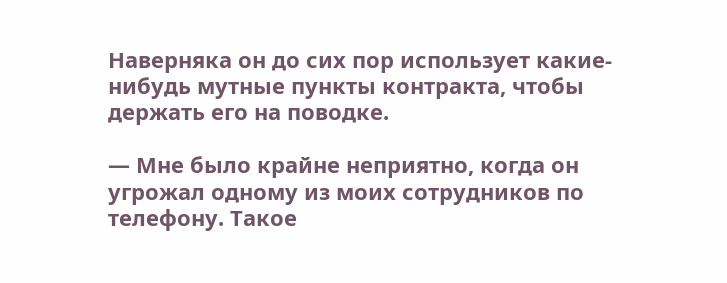Наверняка он до сих пор использует какие-нибудь мутные пункты контракта, чтобы держать его на поводке.

— Мне было крайне неприятно, когда он угрожал одному из моих сотрудников по телефону. Такое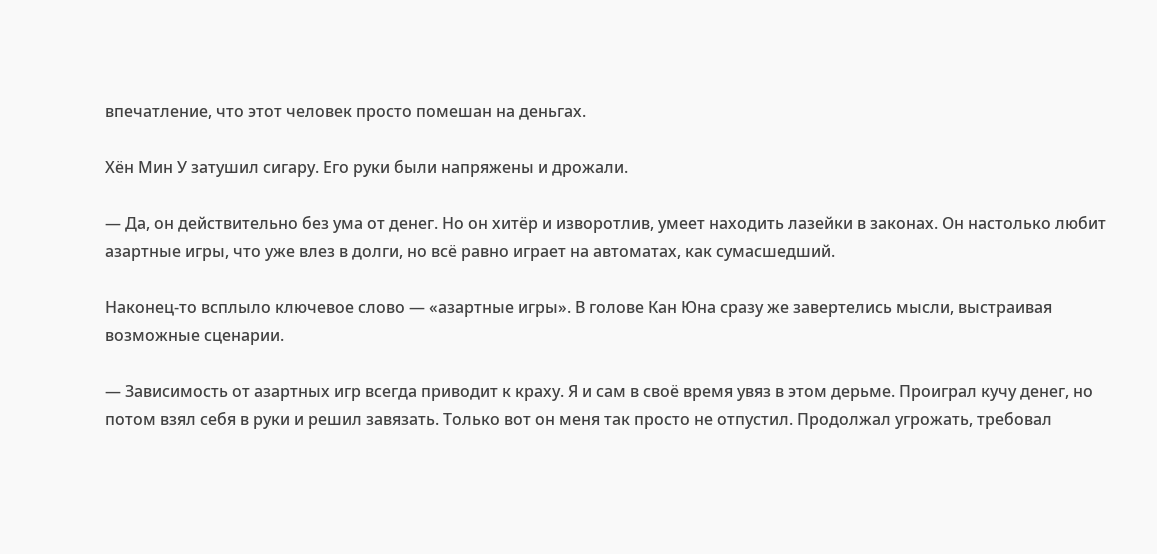впечатление, что этот человек просто помешан на деньгах.

Хён Мин У затушил сигару. Его руки были напряжены и дрожали.

— Да, он действительно без ума от денег. Но он хитёр и изворотлив, умеет находить лазейки в законах. Он настолько любит азартные игры, что уже влез в долги, но всё равно играет на автоматах, как сумасшедший.

Наконец-то всплыло ключевое слово — «азартные игры». В голове Кан Юна сразу же завертелись мысли, выстраивая возможные сценарии.

— Зависимость от азартных игр всегда приводит к краху. Я и сам в своё время увяз в этом дерьме. Проиграл кучу денег, но потом взял себя в руки и решил завязать. Только вот он меня так просто не отпустил. Продолжал угрожать, требовал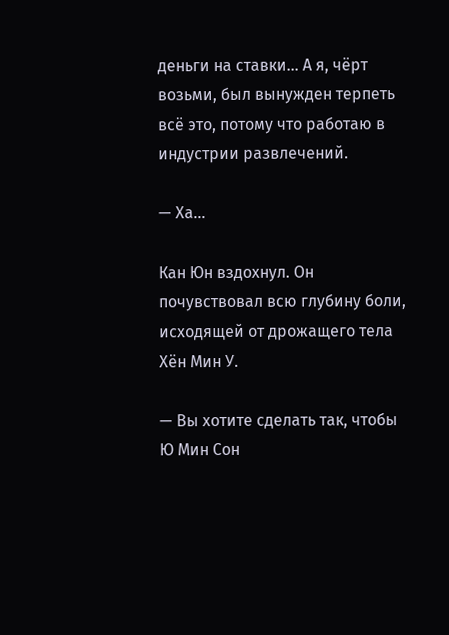деньги на ставки… А я, чёрт возьми, был вынужден терпеть всё это, потому что работаю в индустрии развлечений.

— Ха…

Кан Юн вздохнул. Он почувствовал всю глубину боли, исходящей от дрожащего тела Хён Мин У.

— Вы хотите сделать так, чтобы Ю Мин Сон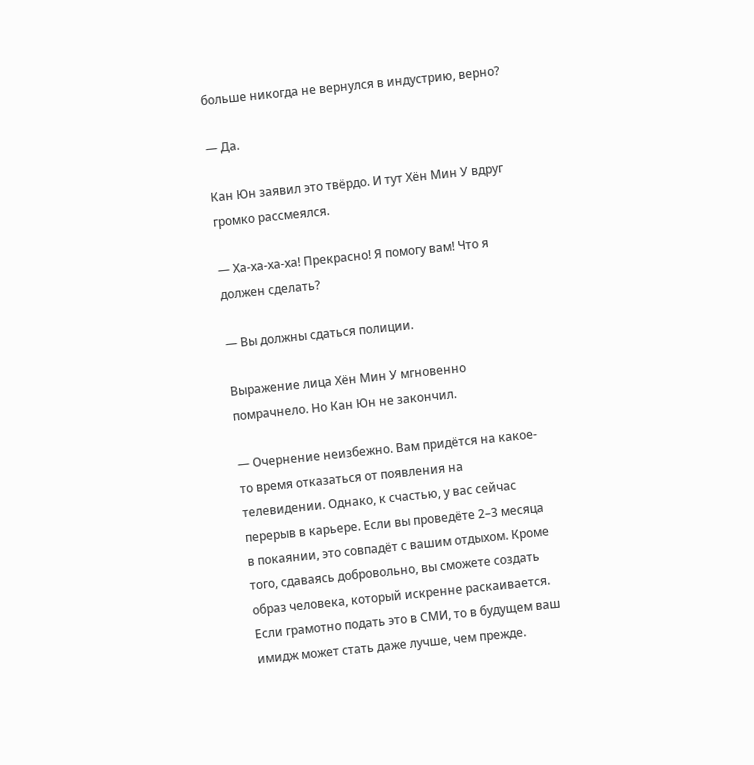больше никогда не вернулся в индустрию, верно?

— Да.

Кан Юн заявил это твёрдо. И тут Хён Мин У вдруг громко рассмеялся.

— Ха-ха-ха-ха! Прекрасно! Я помогу вам! Что я должен сделать?

— Вы должны сдаться полиции.

Выражение лица Хён Мин У мгновенно помрачнело. Но Кан Юн не закончил.

— Очернение неизбежно. Вам придётся на какое-то время отказаться от появления на телевидении. Однако, к счастью, у вас сейчас перерыв в карьере. Если вы проведёте 2–3 месяца в покаянии, это совпадёт с вашим отдыхом. Кроме того, сдаваясь добровольно, вы сможете создать образ человека, который искренне раскаивается. Если грамотно подать это в СМИ, то в будущем ваш имидж может стать даже лучше, чем прежде.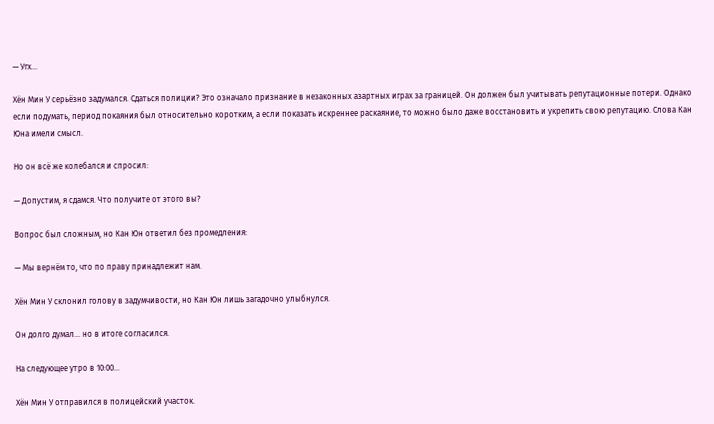— Угх…

Хён Мин У серьёзно задумался. Сдаться полиции? Это означало признание в незаконных азартных играх за границей. Он должен был учитывать репутационные потери. Однако если подумать, период покаяния был относительно коротким, а если показать искреннее раскаяние, то можно было даже восстановить и укрепить свою репутацию. Слова Кан Юна имели смысл.

Но он всё же колебался и спросил:

— Допустим, я сдамся. Что получите от этого вы?

Вопрос был сложным, но Кан Юн ответил без промедления:

— Мы вернём то, что по праву принадлежит нам.

Хён Мин У склонил голову в задумчивости, но Кан Юн лишь загадочно улыбнулся.

Он долго думал… но в итоге согласился.

На следующее утро в 10:00…

Хён Мин У отправился в полицейский участок.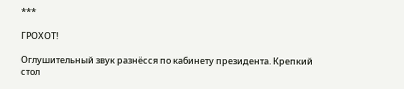***

ГРОХОТ!

Оглушительный звук разнёсся по кабинету президента. Крепкий стол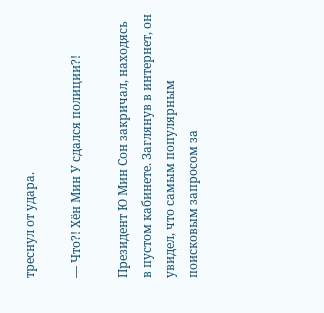треснул от удара.

— Что?! Хён Мин У сдался полиции?!

Президент Ю Мин Сон закричал, находясь в пустом кабинете. Заглянув в интернет, он увидел, что самым популярным поисковым запросом за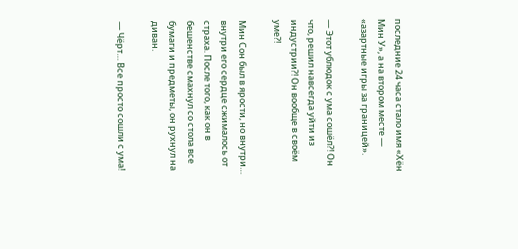последние 24 часа стало имя «Хён Мин У», а на втором месте — «азартные игры за границей».

— Этот ублюдок с ума сошёл?! Он что, решил навсегда уйти из индустрии?! Он вообще в своём уме?!

Мин Сон был в ярости, но внутри… внутри его сердце сжималось от страха. После того, как он в бешенстве смахнул со стола все бумаги и предметы, он рухнул на диван.

— Чёрт… Все просто сошли с ума!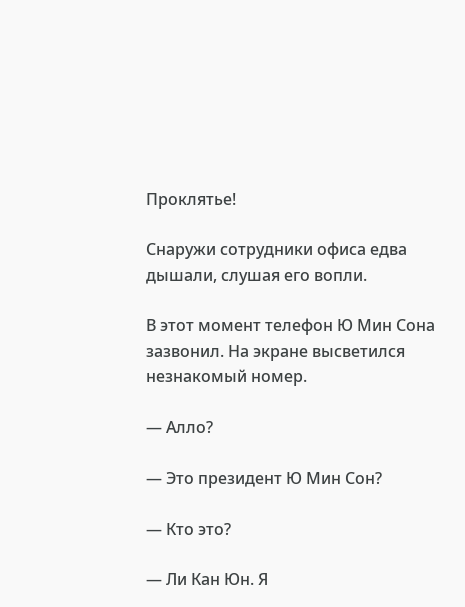Проклятье!

Снаружи сотрудники офиса едва дышали, слушая его вопли.

В этот момент телефон Ю Мин Сона зазвонил. На экране высветился незнакомый номер.

— Алло?

— Это президент Ю Мин Сон?

— Кто это?

— Ли Кан Юн. Я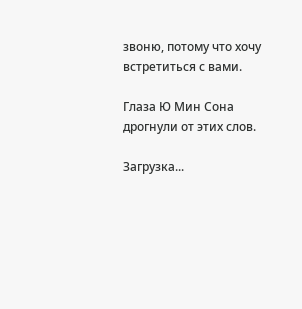звоню, потому что хочу встретиться с вами.

Глаза Ю Мин Сона дрогнули от этих слов.

Загрузка...